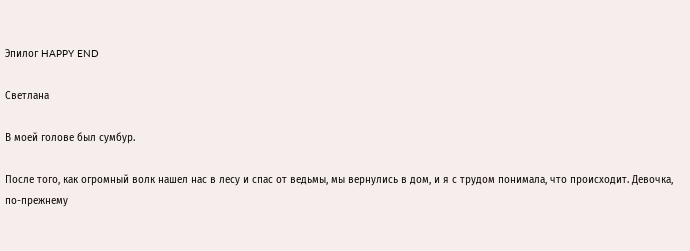Эпилог HAPPY END

Светлана

В моей голове был сумбур.

После того, как огромный волк нашел нас в лесу и спас от ведьмы, мы вернулись в дом, и я с трудом понимала, что происходит. Девочка, по-прежнему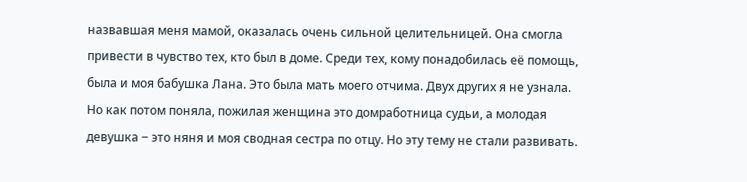назвавшая меня мамой, оказалась очень сильной целительницей. Она смогла привести в чувство тех, кто был в доме. Среди тех, кому понадобилась её помощь, была и моя бабушка Лана. Это была мать моего отчима. Двух других я не узнала. Но как потом поняла, пожилая женщина это домработница судьи, а молодая девушка ‒ это няня и моя сводная сестра по отцу. Но эту тему не стали развивать.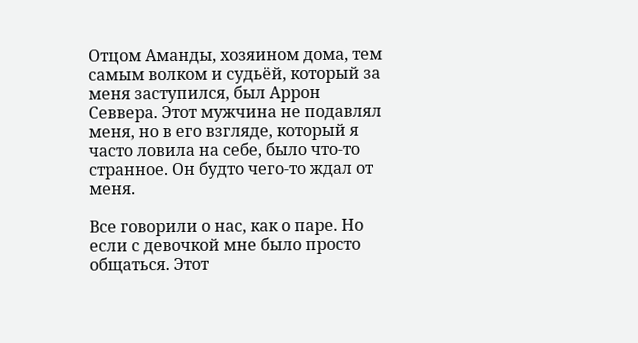Отцом Аманды, хозяином дома, тем самым волком и судьёй, который за меня заступился, был Аррон Севвера. Этот мужчина не подавлял меня, но в его взгляде, который я часто ловила на себе, было что-то странное. Он будто чего-то ждал от меня.

Все говорили о нас, как о паре. Но если с девочкой мне было просто общаться. Этот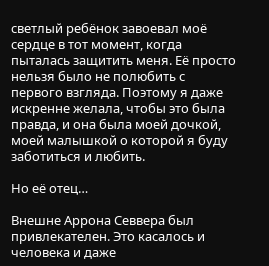светлый ребёнок завоевал моё сердце в тот момент, когда пыталась защитить меня. Её просто нельзя было не полюбить с первого взгляда. Поэтому я даже искренне желала, чтобы это была правда, и она была моей дочкой, моей малышкой о которой я буду заботиться и любить.

Но её отец…

Внешне Аррона Севвера был привлекателен. Это касалось и человека и даже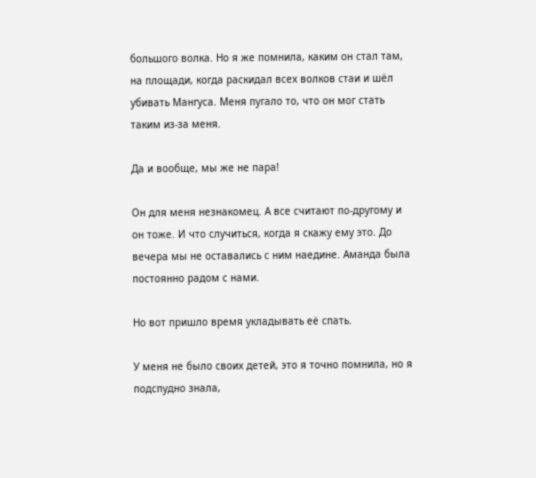большого волка. Но я же помнила, каким он стал там, на площади, когда раскидал всех волков стаи и шёл убивать Мангуса. Меня пугало то, что он мог стать таким из-за меня.

Да и вообще, мы же не пара!

Он для меня незнакомец. А все считают по-другому и он тоже. И что случиться, когда я скажу ему это. До вечера мы не оставались с ним наедине. Аманда была постоянно радом с нами.

Но вот пришло время укладывать её спать.

У меня не было своих детей, это я точно помнила, но я подспудно знала,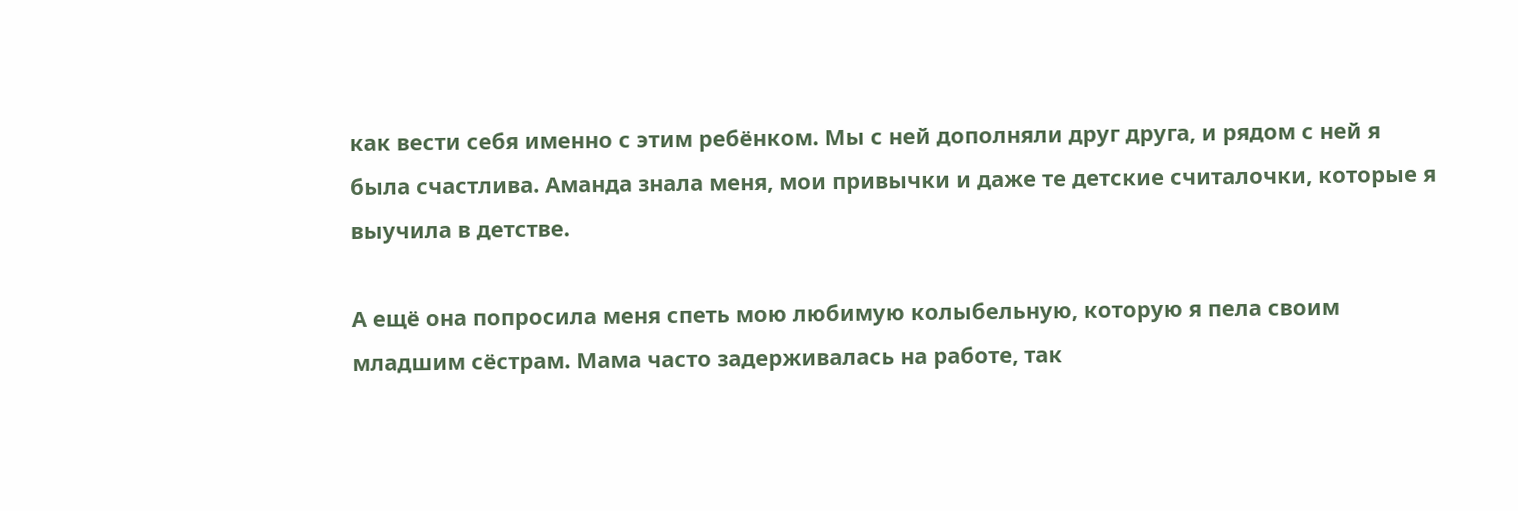как вести себя именно с этим ребёнком. Мы с ней дополняли друг друга, и рядом с ней я была счастлива. Аманда знала меня, мои привычки и даже те детские считалочки, которые я выучила в детстве.

А ещё она попросила меня спеть мою любимую колыбельную, которую я пела своим младшим сёстрам. Мама часто задерживалась на работе, так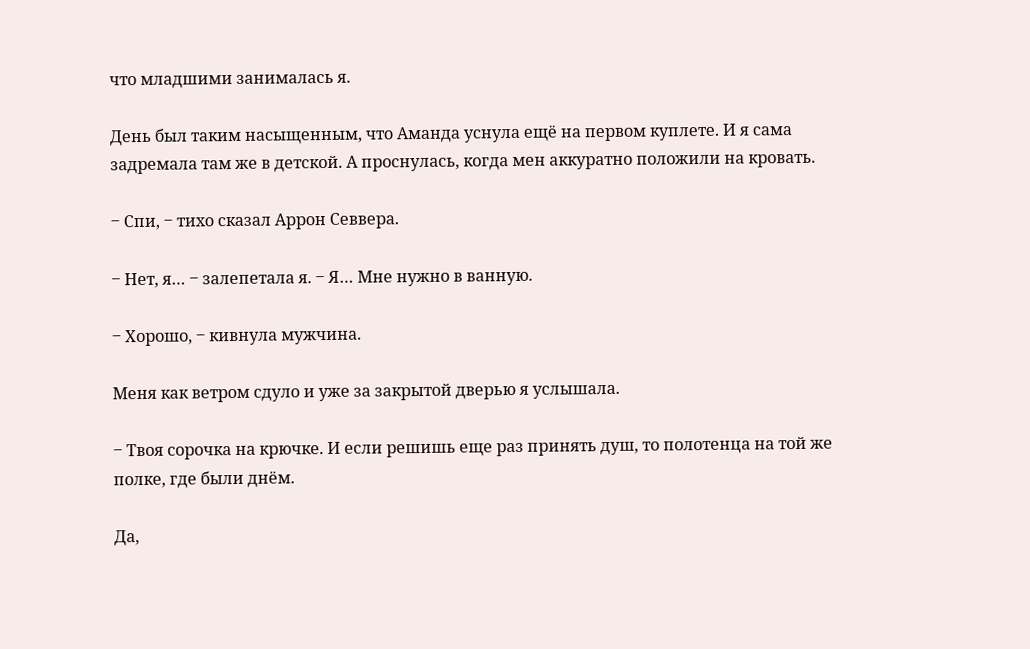что младшими занималась я.

День был таким насыщенным, что Аманда уснула ещё на первом куплете. И я сама задремала там же в детской. А проснулась, когда мен аккуратно положили на кровать.

‒ Спи, ‒ тихо сказал Аррон Севвера.

‒ Нет, я… ‒ залепетала я. ‒ Я… Мне нужно в ванную.

‒ Хорошо, ‒ кивнула мужчина.

Меня как ветром сдуло и уже за закрытой дверью я услышала.

‒ Твоя сорочка на крючке. И если решишь еще раз принять душ, то полотенца на той же полке, где были днём.

Да,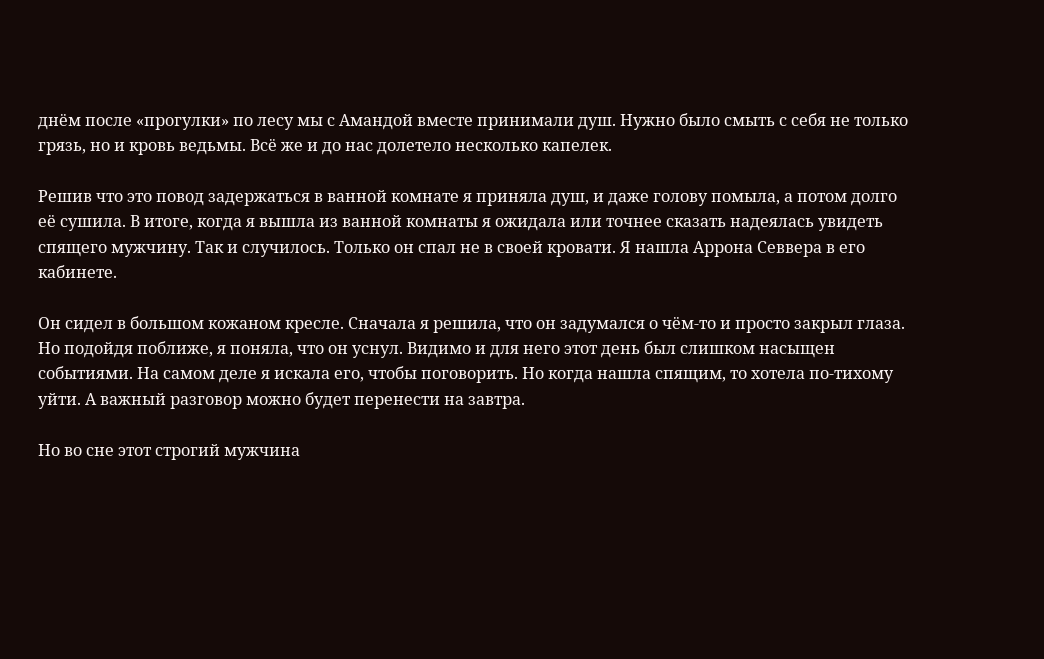днём после «прогулки» по лесу мы с Амандой вместе принимали душ. Нужно было смыть с себя не только грязь, но и кровь ведьмы. Всё же и до нас долетело несколько капелек.

Решив что это повод задержаться в ванной комнате я приняла душ, и даже голову помыла, а потом долго её сушила. В итоге, когда я вышла из ванной комнаты я ожидала или точнее сказать надеялась увидеть спящего мужчину. Так и случилось. Только он спал не в своей кровати. Я нашла Аррона Севвера в его кабинете.

Он сидел в большом кожаном кресле. Сначала я решила, что он задумался о чём-то и просто закрыл глаза. Но подойдя поближе, я поняла, что он уснул. Видимо и для него этот день был слишком насыщен событиями. На самом деле я искала его, чтобы поговорить. Но когда нашла спящим, то хотела по-тихому уйти. А важный разговор можно будет перенести на завтра.

Но во сне этот строгий мужчина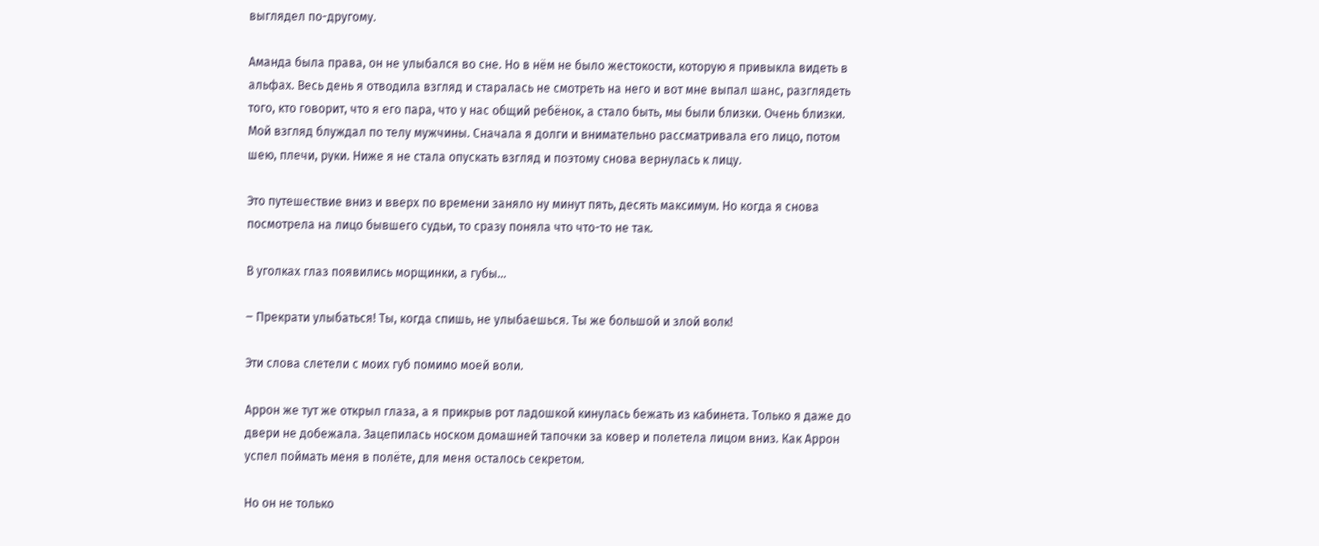выглядел по-другому.

Аманда была права, он не улыбался во сне. Но в нём не было жестокости, которую я привыкла видеть в альфах. Весь день я отводила взгляд и старалась не смотреть на него и вот мне выпал шанс, разглядеть того, кто говорит, что я его пара, что у нас общий ребёнок, а стало быть, мы были близки. Очень близки. Мой взгляд блуждал по телу мужчины. Сначала я долги и внимательно рассматривала его лицо, потом шею, плечи, руки. Ниже я не стала опускать взгляд и поэтому снова вернулась к лицу.

Это путешествие вниз и вверх по времени заняло ну минут пять, десять максимум. Но когда я снова посмотрела на лицо бывшего судьи, то сразу поняла что что-то не так.

В уголках глаз появились морщинки, а губы…

‒ Прекрати улыбаться! Ты, когда спишь, не улыбаешься. Ты же большой и злой волк!

Эти слова слетели с моих губ помимо моей воли.

Аррон же тут же открыл глаза, а я прикрыв рот ладошкой кинулась бежать из кабинета. Только я даже до двери не добежала. Зацепилась носком домашней тапочки за ковер и полетела лицом вниз. Как Аррон успел поймать меня в полёте, для меня осталось секретом.

Но он не только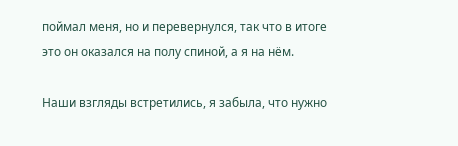поймал меня, но и перевернулся, так что в итоге это он оказался на полу спиной, а я на нём.

Наши взгляды встретились, я забыла, что нужно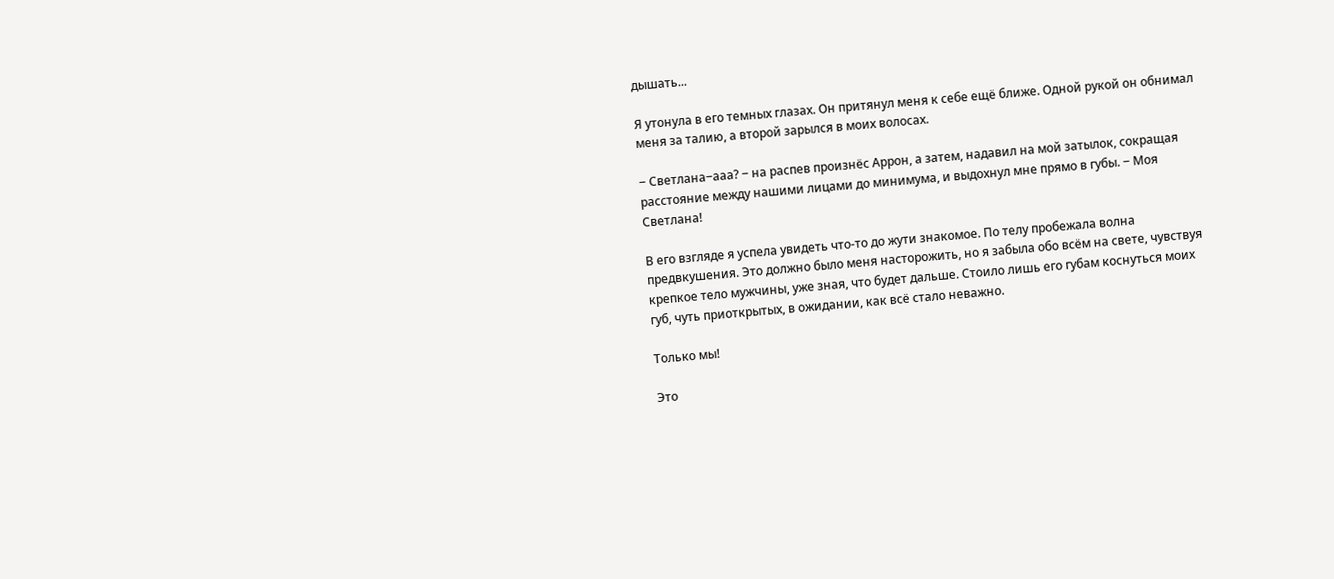дышать...

Я утонула в его темных глазах. Он притянул меня к себе ещё ближе. Одной рукой он обнимал меня за талию, а второй зарылся в моих волосах.

‒ Светлана‒ааа? ‒ на распев произнёс Аррон, а затем, надавил на мой затылок, сокращая расстояние между нашими лицами до минимума, и выдохнул мне прямо в губы. ‒ Моя Светлана!

В его взгляде я успела увидеть что-то до жути знакомое. По телу пробежала волна предвкушения. Это должно было меня насторожить, но я забыла обо всём на свете, чувствуя крепкое тело мужчины, уже зная, что будет дальше. Стоило лишь его губам коснуться моих губ, чуть приоткрытых, в ожидании, как всё стало неважно.

Только мы!

Это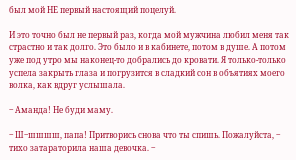был мой НЕ первый настоящий поцелуй.

И это точно был не первый раз, когда мой мужчина любил меня так страстно и так долго. Это было и в кабинете, потом в душе. А потом уже под утро мы наконец-то добрались до кровати. Я только-только успела закрыть глаза и погрузится в сладкий сон в объятиях моего волка, как вдруг услышала.

‒ Аманда! Не буди маму.

‒ Ш‒шшшш, папа! Притворись снова что ты спишь. Пожалуйста, ‒ тихо затараторила наша девочка. ‒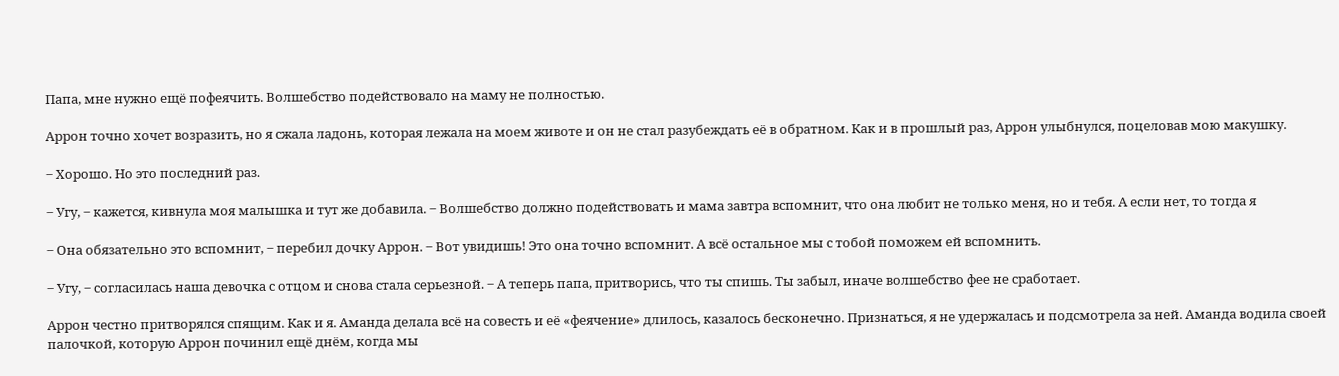Папа, мне нужно ещё пофеячить. Волшебство подействовало на маму не полностью.

Аррон точно хочет возразить, но я сжала ладонь, которая лежала на моем животе и он не стал разубеждать её в обратном. Как и в прошлый раз, Аррон улыбнулся, поцеловав мою макушку.

‒ Хорошо. Но это последний раз.

‒ Угу, ‒ кажется, кивнула моя малышка и тут же добавила. ‒ Волшебство должно подействовать и мама завтра вспомнит, что она любит не только меня, но и тебя. А если нет, то тогда я

‒ Она обязательно это вспомнит, ‒ перебил дочку Аррон. ‒ Вот увидишь! Это она точно вспомнит. А всё остальное мы с тобой поможем ей вспомнить.

‒ Угу, ‒ согласилась наша девочка с отцом и снова стала серьезной. ‒ А теперь папа, притворись, что ты спишь. Ты забыл, иначе волшебство фее не сработает.

Аррон честно притворялся спящим. Как и я. Аманда делала всё на совесть и её «феячение» длилось, казалось бесконечно. Признаться, я не удержалась и подсмотрела за ней. Аманда водила своей палочкой, которую Аррон починил ещё днём, когда мы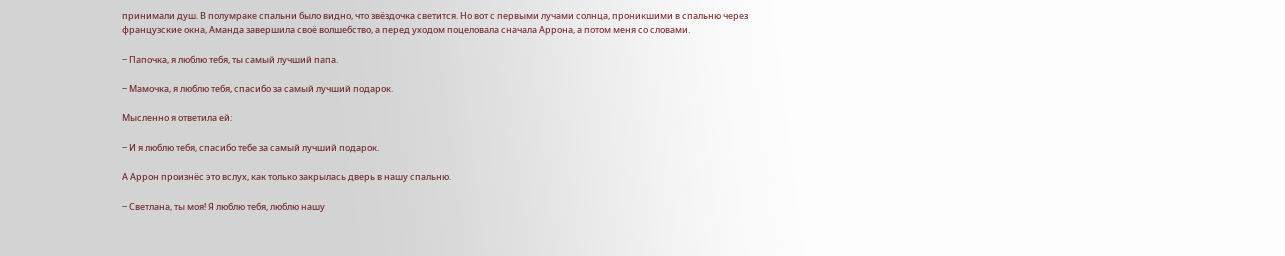принимали душ. В полумраке спальни было видно, что звёздочка светится. Но вот с первыми лучами солнца, проникшими в спальню через французские окна, Аманда завершила своё волшебство, а перед уходом поцеловала сначала Аррона, а потом меня со словами.

‒ Папочка, я люблю тебя, ты самый лучший папа.

‒ Мамочка, я люблю тебя, спасибо за самый лучший подарок.

Мысленно я ответила ей:

‒ И я люблю тебя, спасибо тебе за самый лучший подарок.

А Аррон произнёс это вслух, как только закрылась дверь в нашу спальню.

‒ Светлана, ты моя! Я люблю тебя, люблю нашу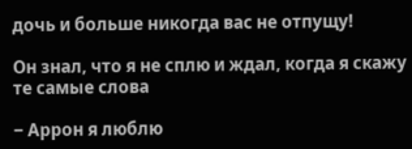дочь и больше никогда вас не отпущу!

Он знал, что я не сплю и ждал, когда я скажу те самые слова

‒ Аррон я люблю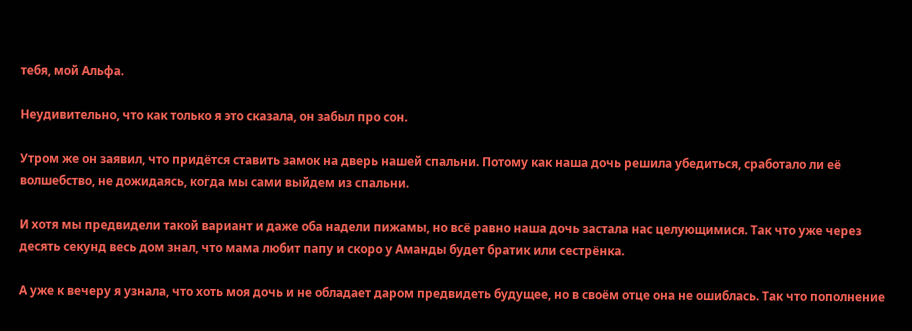тебя, мой Альфа.

Неудивительно, что как только я это сказала, он забыл про сон.

Утром же он заявил, что придётся ставить замок на дверь нашей спальни. Потому как наша дочь решила убедиться, сработало ли её волшебство, не дожидаясь, когда мы сами выйдем из спальни.

И хотя мы предвидели такой вариант и даже оба надели пижамы, но всё равно наша дочь застала нас целующимися. Так что уже через десять секунд весь дом знал, что мама любит папу и скоро у Аманды будет братик или сестрёнка.

А уже к вечеру я узнала, что хоть моя дочь и не обладает даром предвидеть будущее, но в своём отце она не ошиблась. Так что пополнение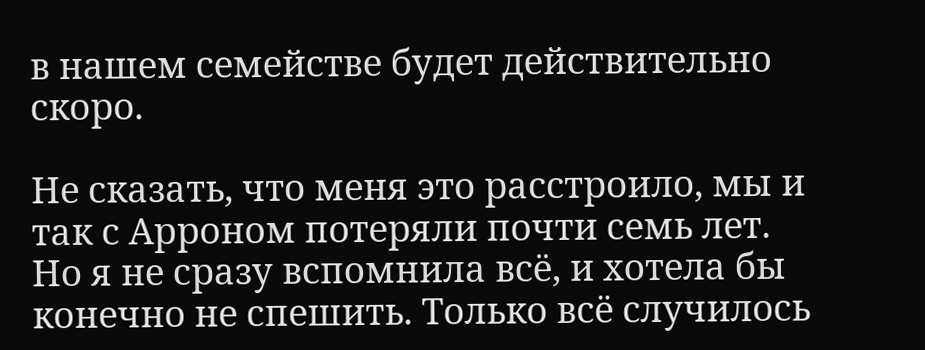в нашем семействе будет действительно скоро.

Не сказать, что меня это расстроило, мы и так с Арроном потеряли почти семь лет. Но я не сразу вспомнила всё, и хотела бы конечно не спешить. Только всё случилось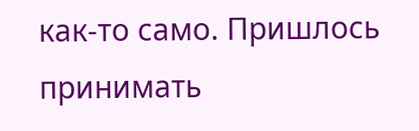как-то само. Пришлось принимать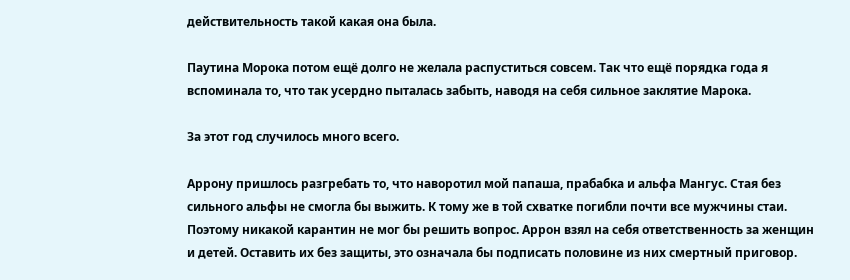действительность такой какая она была.

Паутина Морока потом ещё долго не желала распуститься совсем. Так что ещё порядка года я вспоминала то, что так усердно пыталась забыть, наводя на себя сильное заклятие Марока.

За этот год случилось много всего.

Аррону пришлось разгребать то, что наворотил мой папаша, прабабка и альфа Мангус. Стая без сильного альфы не смогла бы выжить. К тому же в той схватке погибли почти все мужчины стаи. Поэтому никакой карантин не мог бы решить вопрос. Аррон взял на себя ответственность за женщин и детей. Оставить их без защиты, это означала бы подписать половине из них смертный приговор.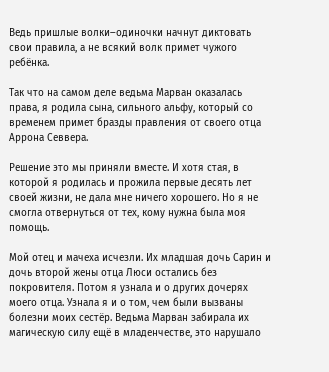Ведь пришлые волки‒одиночки начнут диктовать свои правила, а не всякий волк примет чужого ребёнка.

Так что на самом деле ведьма Марван оказалась права, я родила сына, сильного альфу, который со временем примет бразды правления от своего отца Аррона Севвера.

Решение это мы приняли вместе. И хотя стая, в которой я родилась и прожила первые десять лет своей жизни, не дала мне ничего хорошего. Но я не смогла отвернуться от тех, кому нужна была моя помощь.

Мой отец и мачеха исчезли. Их младшая дочь Сарин и дочь второй жены отца Люси остались без покровителя. Потом я узнала и о других дочерях моего отца. Узнала я и о том, чем были вызваны болезни моих сестёр. Ведьма Марван забирала их магическую силу ещё в младенчестве, это нарушало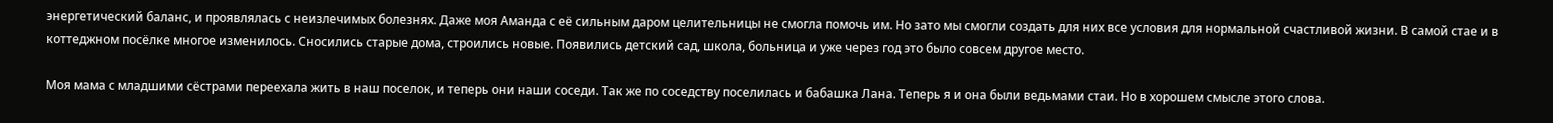энергетический баланс, и проявлялась с неизлечимых болезнях. Даже моя Аманда с её сильным даром целительницы не смогла помочь им. Но зато мы смогли создать для них все условия для нормальной счастливой жизни. В самой стае и в коттеджном посёлке многое изменилось. Сносились старые дома, строились новые. Появились детский сад, школа, больница и уже через год это было совсем другое место.

Моя мама с младшими сёстрами переехала жить в наш поселок, и теперь они наши соседи. Так же по соседству поселилась и бабашка Лана. Теперь я и она были ведьмами стаи. Но в хорошем смысле этого слова.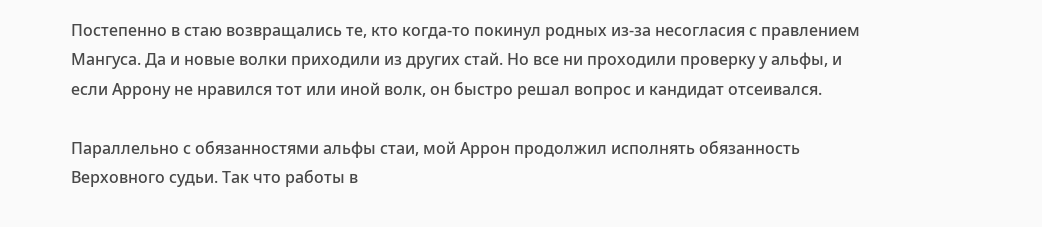Постепенно в стаю возвращались те, кто когда-то покинул родных из-за несогласия с правлением Мангуса. Да и новые волки приходили из других стай. Но все ни проходили проверку у альфы, и если Аррону не нравился тот или иной волк, он быстро решал вопрос и кандидат отсеивался.

Параллельно с обязанностями альфы стаи, мой Аррон продолжил исполнять обязанность Верховного судьи. Так что работы в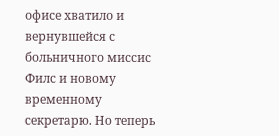офисе хватило и вернувшейся с больничного миссис Филс и новому временному секретарю. Но теперь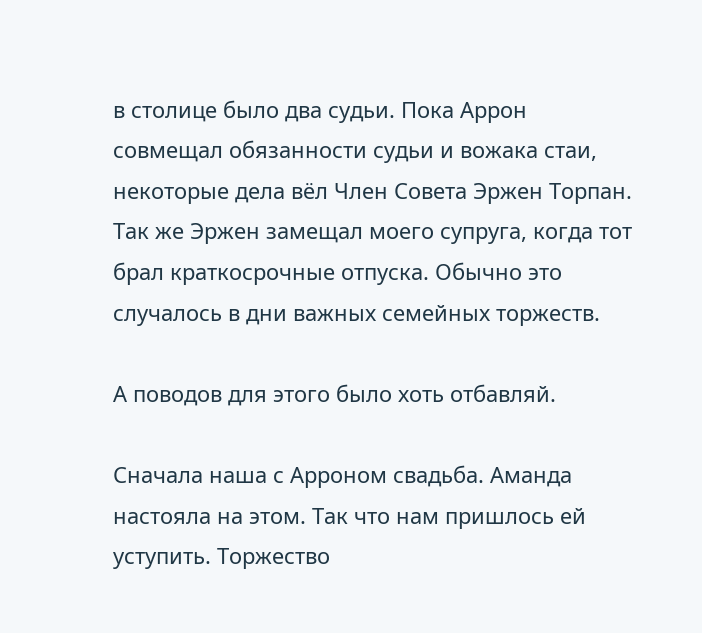в столице было два судьи. Пока Аррон совмещал обязанности судьи и вожака стаи, некоторые дела вёл Член Совета Эржен Торпан. Так же Эржен замещал моего супруга, когда тот брал краткосрочные отпуска. Обычно это случалось в дни важных семейных торжеств.

А поводов для этого было хоть отбавляй.

Сначала наша с Арроном свадьба. Аманда настояла на этом. Так что нам пришлось ей уступить. Торжество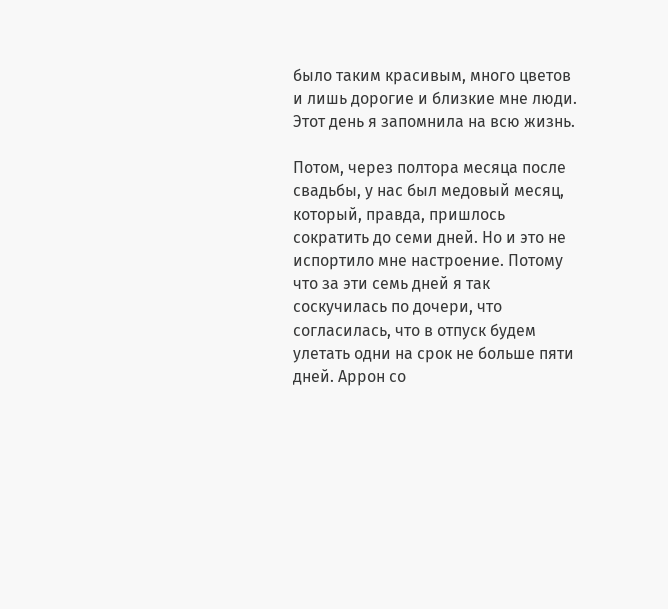было таким красивым, много цветов и лишь дорогие и близкие мне люди. Этот день я запомнила на всю жизнь.

Потом, через полтора месяца после свадьбы, у нас был медовый месяц, который, правда, пришлось сократить до семи дней. Но и это не испортило мне настроение. Потому что за эти семь дней я так соскучилась по дочери, что согласилась, что в отпуск будем улетать одни на срок не больше пяти дней. Аррон со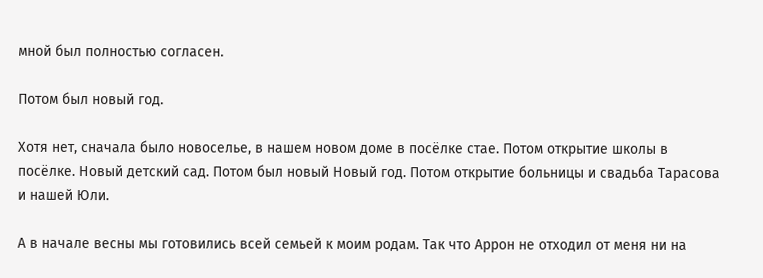мной был полностью согласен.

Потом был новый год.

Хотя нет, сначала было новоселье, в нашем новом доме в посёлке стае. Потом открытие школы в посёлке. Новый детский сад. Потом был новый Новый год. Потом открытие больницы и свадьба Тарасова и нашей Юли.

А в начале весны мы готовились всей семьей к моим родам. Так что Аррон не отходил от меня ни на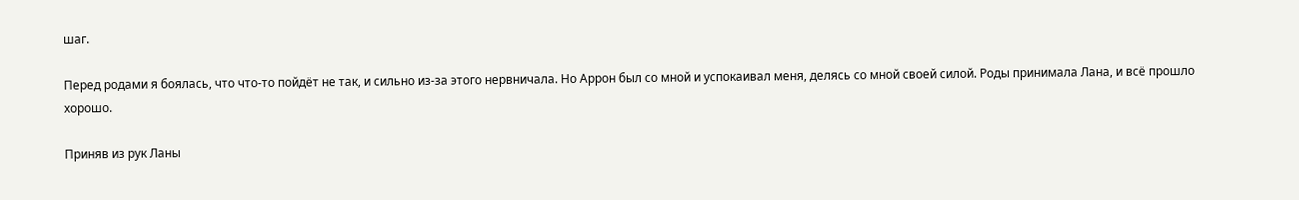шаг.

Перед родами я боялась, что что-то пойдёт не так, и сильно из-за этого нервничала. Но Аррон был со мной и успокаивал меня, делясь со мной своей силой. Роды принимала Лана, и всё прошло хорошо.

Приняв из рук Ланы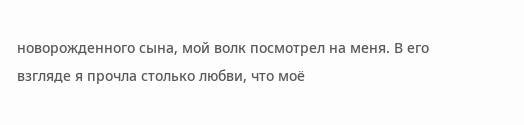новорожденного сына, мой волк посмотрел на меня. В его взгляде я прочла столько любви, что моё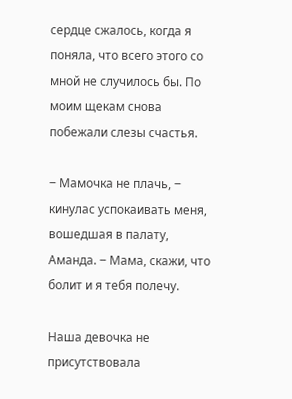сердце сжалось, когда я поняла, что всего этого со мной не случилось бы. По моим щекам снова побежали слезы счастья.

‒ Мамочка не плачь, ‒ кинулас успокаивать меня, вошедшая в палату, Аманда. ‒ Мама, скажи, что болит и я тебя полечу.

Наша девочка не присутствовала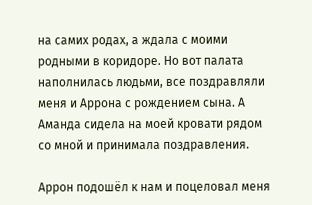на самих родах, а ждала с моими родными в коридоре. Но вот палата наполнилась людьми, все поздравляли меня и Аррона с рождением сына. А Аманда сидела на моей кровати рядом со мной и принимала поздравления.

Аррон подошёл к нам и поцеловал меня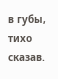в губы, тихо сказав.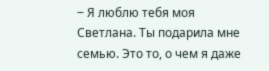‒ Я люблю тебя моя Светлана. Ты подарила мне семью. Это то, о чем я даже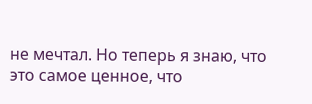не мечтал. Но теперь я знаю, что это самое ценное, что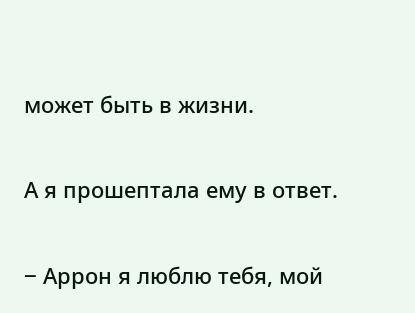может быть в жизни.

А я прошептала ему в ответ.

‒ Аррон я люблю тебя, мой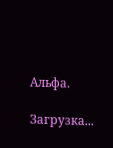Альфа.

Загрузка...